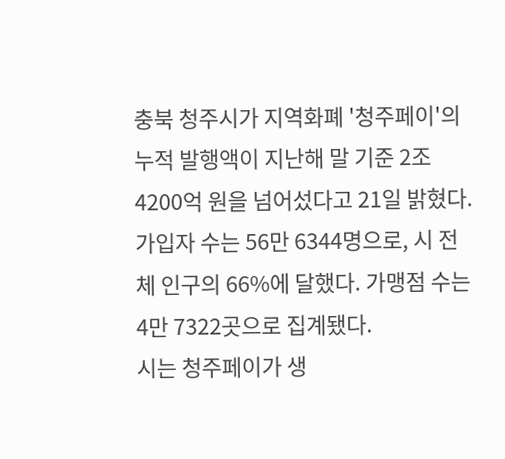충북 청주시가 지역화폐 '청주페이'의 누적 발행액이 지난해 말 기준 2조 4200억 원을 넘어섰다고 21일 밝혔다.
가입자 수는 56만 6344명으로, 시 전체 인구의 66%에 달했다. 가맹점 수는 4만 7322곳으로 집계됐다.
시는 청주페이가 생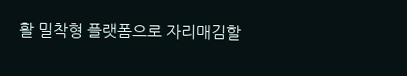활 밀착형 플랫폼으로 자리매김할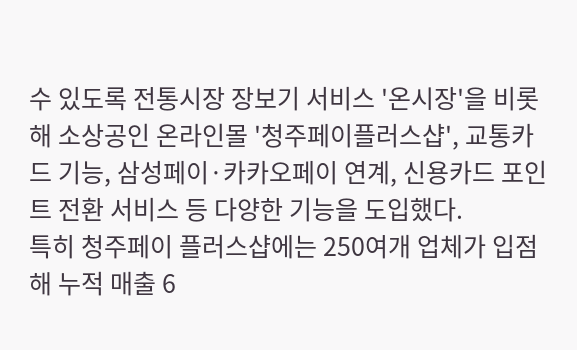수 있도록 전통시장 장보기 서비스 '온시장'을 비롯해 소상공인 온라인몰 '청주페이플러스샵', 교통카드 기능, 삼성페이·카카오페이 연계, 신용카드 포인트 전환 서비스 등 다양한 기능을 도입했다.
특히 청주페이 플러스샵에는 250여개 업체가 입점해 누적 매출 6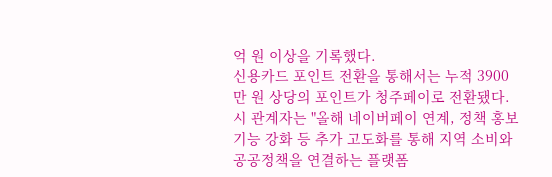억 원 이상을 기록했다.
신용카드 포인트 전환을 통해서는 누적 3900만 원 상당의 포인트가 청주페이로 전환됐다.
시 관계자는 "올해 네이버페이 연계, 정책 홍보 기능 강화 등 추가 고도화를 통해 지역 소비와 공공정책을 연결하는 플랫폼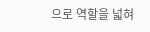으로 역할을 넓혀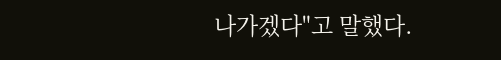나가겠다"고 말했다.